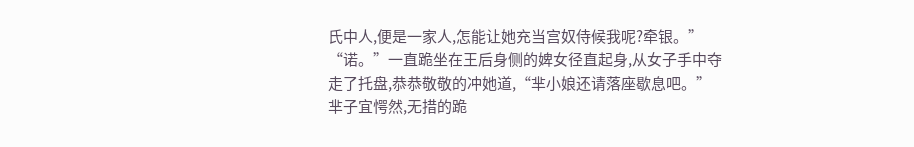氏中人,便是一家人,怎能让她充当宫奴侍候我呢?牵银。”
“诺。”一直跪坐在王后身侧的婢女径直起身,从女子手中夺走了托盘,恭恭敬敬的冲她道,“芈小娘还请落座歇息吧。”
芈子宜愕然,无措的跪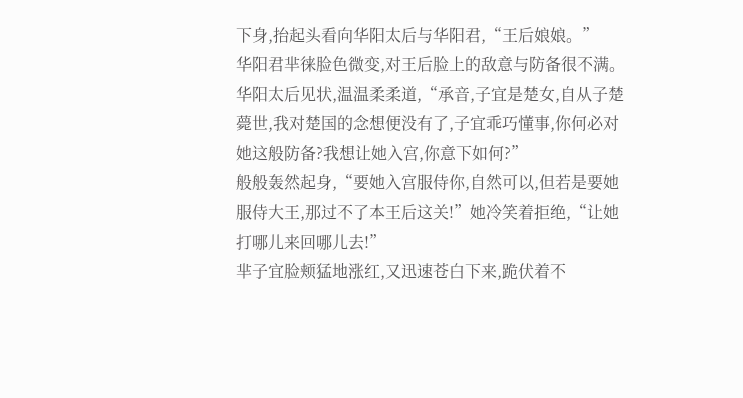下身,抬起头看向华阳太后与华阳君,“王后娘娘。”
华阳君芈徕脸色微变,对王后脸上的敌意与防备很不满。
华阳太后见状,温温柔柔道,“承音,子宜是楚女,自从子楚薨世,我对楚国的念想便没有了,子宜乖巧懂事,你何必对她这般防备?我想让她入宫,你意下如何?”
般般轰然起身,“要她入宫服侍你,自然可以,但若是要她服侍大王,那过不了本王后这关!”她冷笑着拒绝,“让她打哪儿来回哪儿去!”
芈子宜脸颊猛地涨红,又迅速苍白下来,跪伏着不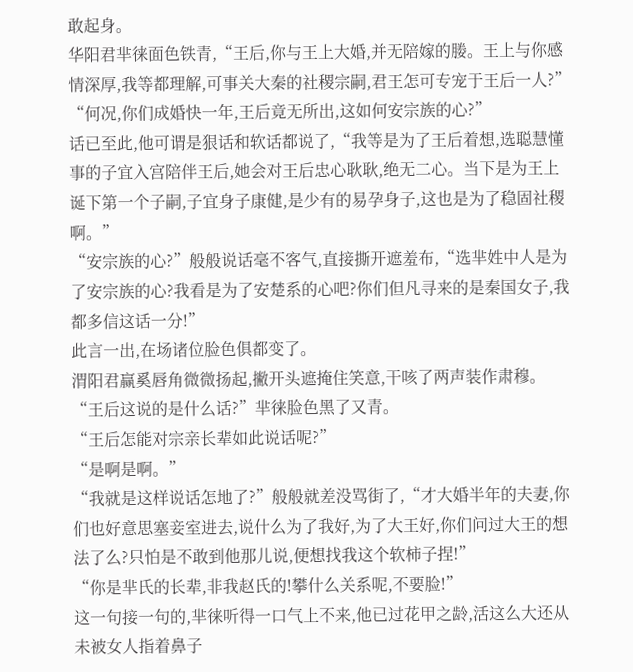敢起身。
华阳君芈徕面色铁青,“王后,你与王上大婚,并无陪嫁的媵。王上与你感情深厚,我等都理解,可事关大秦的社稷宗嗣,君王怎可专宠于王后一人?”
“何况,你们成婚快一年,王后竟无所出,这如何安宗族的心?”
话已至此,他可谓是狠话和软话都说了,“我等是为了王后着想,选聪慧懂事的子宜入宫陪伴王后,她会对王后忠心耿耿,绝无二心。当下是为王上诞下第一个子嗣,子宜身子康健,是少有的易孕身子,这也是为了稳固社稷啊。”
“安宗族的心?”般般说话毫不客气,直接撕开遮羞布,“选芈姓中人是为了安宗族的心?我看是为了安楚系的心吧?你们但凡寻来的是秦国女子,我都多信这话一分!”
此言一出,在场诸位脸色俱都变了。
渭阳君赢奚唇角微微扬起,撇开头遮掩住笑意,干咳了两声装作肃穆。
“王后这说的是什么话?”芈徕脸色黑了又青。
“王后怎能对宗亲长辈如此说话呢?”
“是啊是啊。”
“我就是这样说话怎地了?”般般就差没骂街了,“才大婚半年的夫妻,你们也好意思塞妾室进去,说什么为了我好,为了大王好,你们问过大王的想法了么?只怕是不敢到他那儿说,便想找我这个软柿子捏!”
“你是芈氏的长辈,非我赵氏的!攀什么关系呢,不要脸!”
这一句接一句的,芈徕听得一口气上不来,他已过花甲之龄,活这么大还从未被女人指着鼻子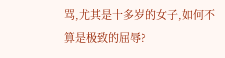骂,尤其是十多岁的女子,如何不算是极致的屈辱?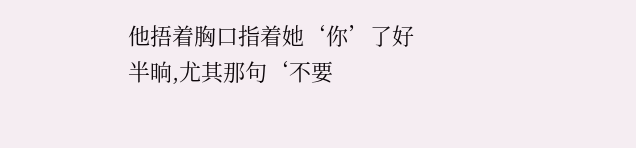他捂着胸口指着她‘你’了好半晌,尤其那句‘不要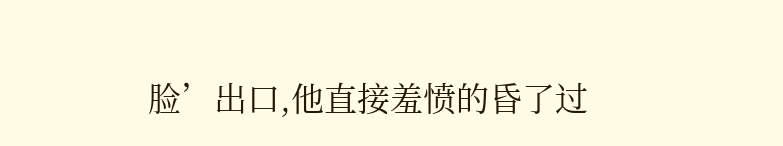脸’出口,他直接羞愤的昏了过